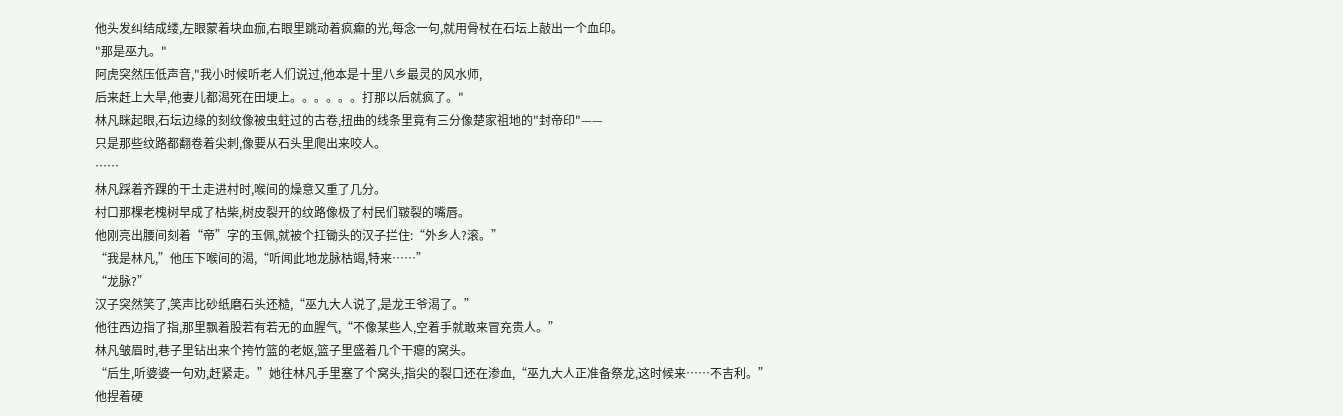他头发纠结成缕,左眼蒙着块血痂,右眼里跳动着疯癫的光,每念一句,就用骨杖在石坛上敲出一个血印。
"那是巫九。"
阿虎突然压低声音,"我小时候听老人们说过,他本是十里八乡最灵的风水师,
后来赶上大旱,他妻儿都渴死在田埂上。。。。。。打那以后就疯了。"
林凡眯起眼,石坛边缘的刻纹像被虫蛀过的古卷,扭曲的线条里竟有三分像楚家祖地的"封帝印"——
只是那些纹路都翻卷着尖刺,像要从石头里爬出来咬人。
……
林凡踩着齐踝的干土走进村时,喉间的燥意又重了几分。
村口那棵老槐树早成了枯柴,树皮裂开的纹路像极了村民们皲裂的嘴唇。
他刚亮出腰间刻着“帝”字的玉佩,就被个扛锄头的汉子拦住:“外乡人?滚。”
“我是林凡,”他压下喉间的渴,“听闻此地龙脉枯竭,特来……”
“龙脉?”
汉子突然笑了,笑声比砂纸磨石头还糙,“巫九大人说了,是龙王爷渴了。”
他往西边指了指,那里飘着股若有若无的血腥气,“不像某些人,空着手就敢来冒充贵人。”
林凡皱眉时,巷子里钻出来个挎竹篮的老妪,篮子里盛着几个干瘪的窝头。
“后生,听婆婆一句劝,赶紧走。”她往林凡手里塞了个窝头,指尖的裂口还在渗血,“巫九大人正准备祭龙,这时候来……不吉利。”
他捏着硬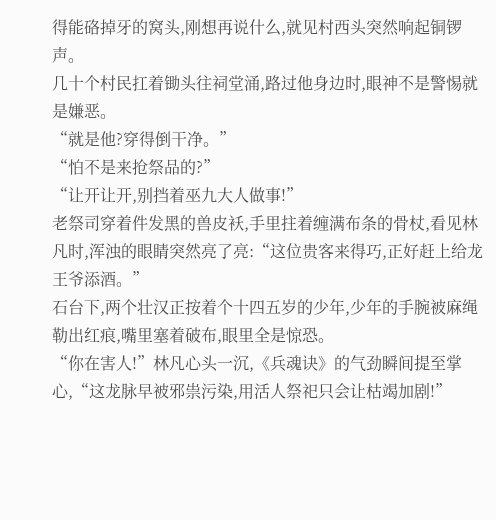得能硌掉牙的窝头,刚想再说什么,就见村西头突然响起铜锣声。
几十个村民扛着锄头往祠堂涌,路过他身边时,眼神不是警惕就是嫌恶。
“就是他?穿得倒干净。”
“怕不是来抢祭品的?”
“让开让开,别挡着巫九大人做事!”
老祭司穿着件发黑的兽皮袄,手里拄着缠满布条的骨杖,看见林凡时,浑浊的眼睛突然亮了亮:“这位贵客来得巧,正好赶上给龙王爷添酒。”
石台下,两个壮汉正按着个十四五岁的少年,少年的手腕被麻绳勒出红痕,嘴里塞着破布,眼里全是惊恐。
“你在害人!”林凡心头一沉,《兵魂诀》的气劲瞬间提至掌心,“这龙脉早被邪祟污染,用活人祭祀只会让枯竭加剧!”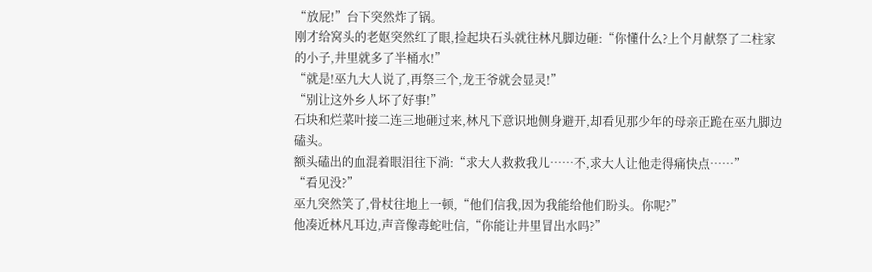“放屁!”台下突然炸了锅。
刚才给窝头的老妪突然红了眼,捡起块石头就往林凡脚边砸:“你懂什么?上个月献祭了二柱家的小子,井里就多了半桶水!”
“就是!巫九大人说了,再祭三个,龙王爷就会显灵!”
“别让这外乡人坏了好事!”
石块和烂菜叶接二连三地砸过来,林凡下意识地侧身避开,却看见那少年的母亲正跪在巫九脚边磕头。
额头磕出的血混着眼泪往下淌:“求大人救救我儿……不,求大人让他走得痛快点……”
“看见没?”
巫九突然笑了,骨杖往地上一顿,“他们信我,因为我能给他们盼头。你呢?”
他凑近林凡耳边,声音像毒蛇吐信,“你能让井里冒出水吗?”